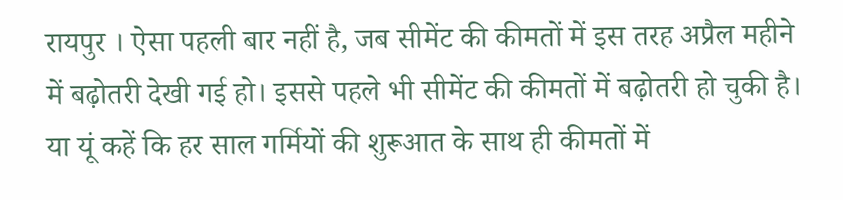रायपुर । ऐसा पहली बार नहीं है, जब सीमेंट की कीमतों में इस तरह अप्रैल महीने में बढ़ोतरी देखी गई हो। इससे पहले भी सीमेंट की कीमतों में बढ़ोतरी हो चुकी है। या यूं कहें कि हर साल गर्मियों की शुरूआत के साथ ही कीमतों में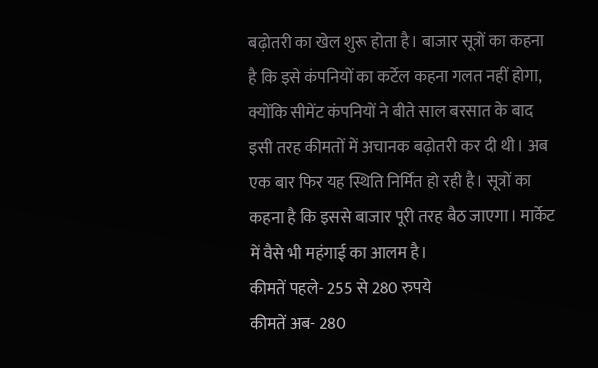बढ़ोतरी का खेल शुरू होता है। बाजार सूत्रों का कहना है कि इसे कंपनियों का कर्टेल कहना गलत नहीं होगा, क्योंकि सीमेंट कंपनियों ने बीते साल बरसात के बाद इसी तरह कीमतों में अचानक बढ़ोतरी कर दी थी। अब एक बार फिर यह स्थिति निर्मित हो रही है। सूत्रों का कहना है कि इससे बाजार पूरी तरह बैठ जाएगा। मार्केट में वैसे भी महंगाई का आलम है।
कीमतें पहले- 255 से 280 रुपये
कीमतें अब- 280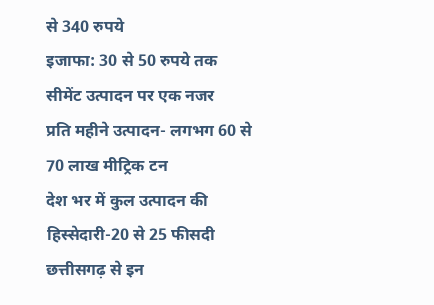से 340 रुपये
इजाफा: 30 से 50 रुपये तक
सीमेंट उत्पादन पर एक नजर
प्रति महीने उत्पादन- लगभग 60 से 70 लाख मीट्रिक टन
देश भर में कुल उत्पादन की हिस्सेदारी-20 से 25 फीसदी
छत्तीसगढ़ से इन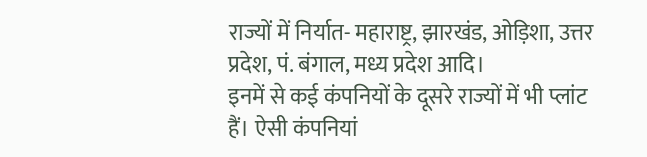राज्यों में निर्यात- महाराष्ट्र, झारखंड, ओड़िशा, उत्तर प्रदेश, पं. बंगाल, मध्य प्रदेश आदि।
इनमें से कई कंपनियों के दूसरे राज्यों में भी प्लांट हैं। ऐसी कंपनियां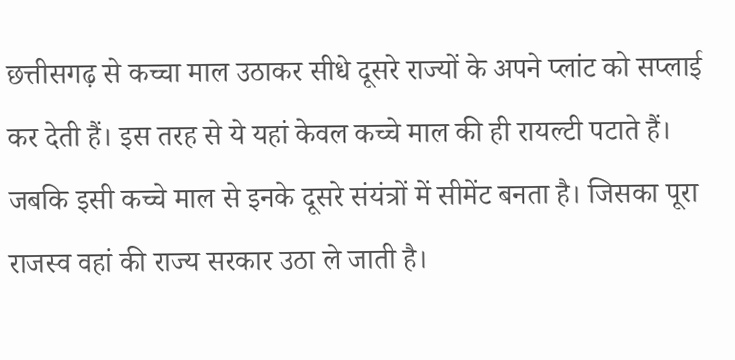छत्तीसगढ़ से कच्चा माल उठाकर सीधे दूसरे राज्यों के अपने प्लांट को सप्लाई कर देती हैं। इस तरह से ये यहां केवल कच्चे माल की ही रायल्टी पटाते हैं। जबकि इसी कच्चे माल से इनके दूसरे संयंत्रों में सीमेंट बनता है। जिसका पूरा राजस्व वहां की राज्य सरकार उठा ले जाती है।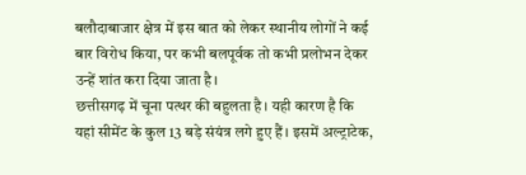बलौदाबाजार क्षेत्र में इस बात को लेकर स्थानीय लोगों ने कई बार विरोध किया, पर कभी बलपूर्वक तो कभी प्रलोभन देकर उन्हें शांत करा दिया जाता है।
छत्तीसगढ़ में चूना पत्थर की बहुलता है। यही कारण है कि यहां सीमेंट के कुल 13 बड़े संयंत्र लगे हुए हैं। इसमें अल्ट्राटेक,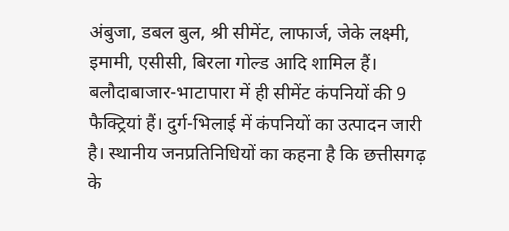अंबुजा, डबल बुल, श्री सीमेंट, लाफार्ज, जेके लक्ष्मी, इमामी, एसीसी, बिरला गोल्ड आदि शामिल हैं। बलौदाबाजार-भाटापारा में ही सीमेंट कंपनियों की 9 फैक्ट्रियां हैं। दुर्ग-भिलाई में कंपनियों का उत्पादन जारी है। स्थानीय जनप्रतिनिधियों का कहना है कि छत्तीसगढ़ के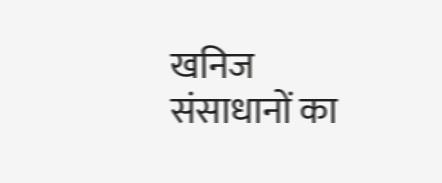खनिज संसाधानों का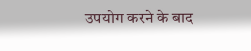उपयोग करने के बाद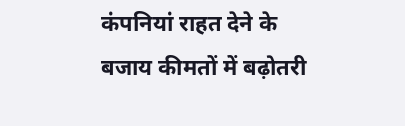कंपनियां राहत देने के बजाय कीमतों में बढ़ोतरी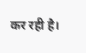कर रही है।